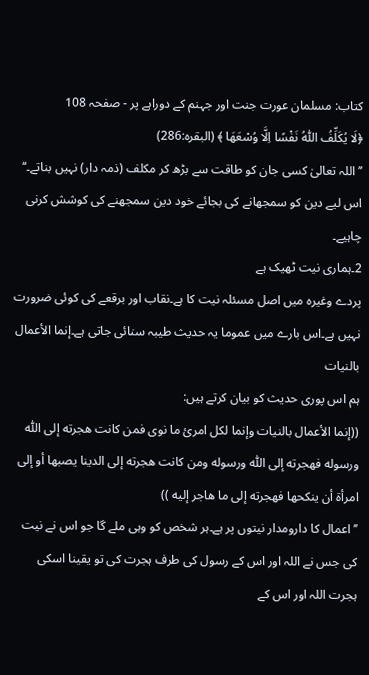کتاب: مسلمان عورت جنت اور جہنم کے دوراہے پر - صفحہ 108
﴿لَا يُكَلِّفُ اللّٰهُ نَفْسًا اِلَّا وُسْعَهَا ﴾ (البقرہ:286)
’’اللہ تعالیٰ کسی جان کو طاقت سے بڑھ کر مکلف (ذمہ دار) نہیں بناتے۔‘‘
اس لیے دین کو سمجھانے کی بجائے خود دین سمجھنے کی کوشش کرنی چاہیے۔
2۔ہماری نیت ٹھیک ہے
پردے وغیرہ میں اصل مسئلہ نیت کا ہے۔نقاب اور برقعے کی کوئی ضرورت نہیں ہے۔اس بارے میں عموما یہ حدیث طیبہ سنائی جاتی ہے۔إنما الأعمال بالنیات
ہم اس پوری حدیث کو بیان کرتے ہیں:
((إنما الأعمال بالنيات وإنما لكل امرئ ما نوى فمن كانت هجرته إلى اللّٰه ورسوله فهجرته إلى اللّٰه ورسوله ومن كانت هجرته إلى الدينا يصبها أو إلى امرأة أن ينكحها فهجرته إلى ما هاجر إليه ))
’’اعمال کا دارومدار نیتوں پر ہے۔ہر شخص کو وہی ملے گا جو اس نے نیت کی جس نے اللہ اور اس کے رسول کی طرف ہجرت کی تو یقینا اسکی ہجرت اللہ اور اس کے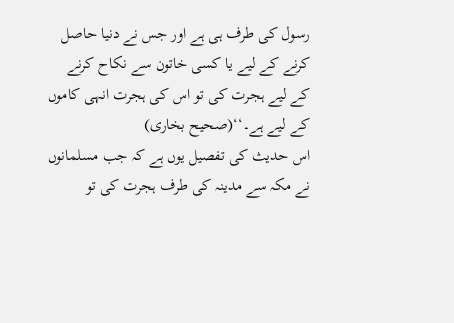رسول کی طرف ہی ہے اور جس نے دنیا حاصل کرنے کے لیے یا کسی خاتون سے نکاح کرنے کے لیے ہجرت کی تو اس کی ہجرت انہی کاموں کے لیے ہے۔‘‘(صحیح بخاری)
اس حدیث کی تفصیل یوں ہے کہ جب مسلمانوں نے مکہ سے مدینہ کی طرف ہجرت کی تو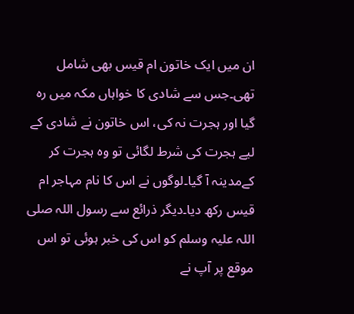ان میں ایک خاتون ام قیس بھی شامل تھی۔جس سے شادی کا خواہاں مکہ میں رہ گیا اور ہجرت نہ کی، اس خاتون نے شادی کے لیے ہجرت کی شرط لگائی تو وہ ہجرت کر کےمدینہ آ گیا۔لوگوں نے اس کا نام مہاجر ام قیس رکھ دیا۔دیگر ذرائع سے رسول اللہ صلی اللہ علیہ وسلم کو اس کی خبر ہوئی تو اس موقع پر آپ نے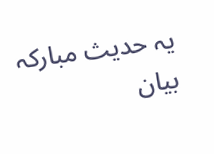یہ حدیث مبارکہ بیان